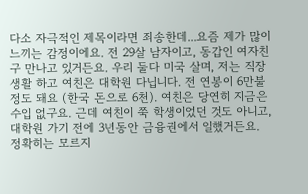다소 자극적인 제목이라면 죄송한데...요즘 제가 많이 느끼는 감정이에요. 전 29살 남자이고, 동갑인 여자친구 만나고 있거든요. 우리 둘다 미국 살며, 저는 직장생활 하고 여친은 대학원 다닙니다. 전 연봉이 6만불정도 돼요 (한국 돈으로 6천). 여친은 당연히 지금은 수입 없구요. 근데 여친이 쭉 학생이었던 것도 아니고, 대학원 가기 전에 3년동안 금융권에서 일했거든요. 정확히는 모르지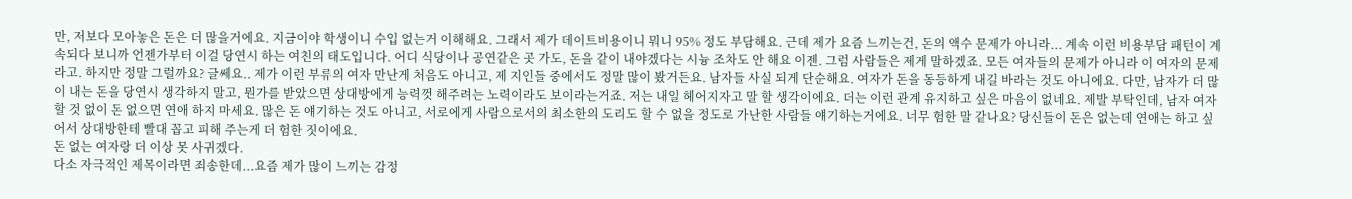만, 저보다 모아놓은 돈은 더 많을거에요. 지금이야 학생이니 수입 없는거 이해해요. 그래서 제가 데이트비용이니 뭐니 95% 정도 부담해요. 근데 제가 요즘 느끼는건, 돈의 액수 문제가 아니라... 계속 이런 비용부담 패턴이 계속되다 보니까 언젠가부터 이걸 당연시 하는 여친의 태도입니다. 어디 식당이나 공연같은 곳 가도, 돈을 같이 내야겠다는 시늉 조차도 안 해요 이젠. 그럼 사람들은 제게 말하겠죠. 모든 여자들의 문제가 아니라 이 여자의 문제라고. 하지만 정말 그럴까요? 글쎄요.. 제가 이런 부류의 여자 만난게 처음도 아니고, 제 지인들 중에서도 정말 많이 봤거든요. 남자들 사실 되게 단순해요. 여자가 돈을 동등하게 내길 바라는 것도 아니에요. 다만, 남자가 더 많이 내는 돈을 당연시 생각하지 말고, 뭔가를 받았으면 상대방에게 능력껏 해주려는 노력이라도 보이라는거죠. 저는 내일 헤어지자고 말 할 생각이에요. 더는 이런 관계 유지하고 싶은 마음이 없네요. 제발 부탁인데, 남자 여자 할 것 없이 돈 없으면 연애 하지 마세요. 많은 돈 얘기하는 것도 아니고, 서로에게 사람으로서의 최소한의 도리도 할 수 없을 정도로 가난한 사람들 얘기하는거에요. 너무 험한 말 같나요? 당신들이 돈은 없는데 연애는 하고 싶어서 상대방한테 빨대 꼽고 피해 주는게 더 험한 짓이에요.
돈 없는 여자랑 더 이상 못 사귀겠다.
다소 자극적인 제목이라면 죄송한데...요즘 제가 많이 느끼는 감정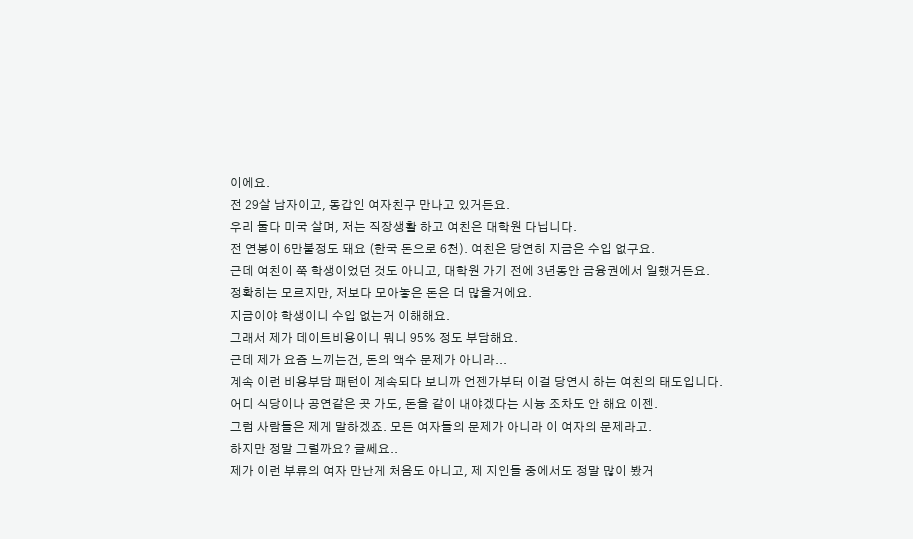이에요.
전 29살 남자이고, 동갑인 여자친구 만나고 있거든요.
우리 둘다 미국 살며, 저는 직장생활 하고 여친은 대학원 다닙니다.
전 연봉이 6만불정도 돼요 (한국 돈으로 6천). 여친은 당연히 지금은 수입 없구요.
근데 여친이 쭉 학생이었던 것도 아니고, 대학원 가기 전에 3년동안 금융권에서 일했거든요.
정확히는 모르지만, 저보다 모아놓은 돈은 더 많을거에요.
지금이야 학생이니 수입 없는거 이해해요.
그래서 제가 데이트비용이니 뭐니 95% 정도 부담해요.
근데 제가 요즘 느끼는건, 돈의 액수 문제가 아니라...
계속 이런 비용부담 패턴이 계속되다 보니까 언젠가부터 이걸 당연시 하는 여친의 태도입니다.
어디 식당이나 공연같은 곳 가도, 돈을 같이 내야겠다는 시늉 조차도 안 해요 이젠.
그럼 사람들은 제게 말하겠죠. 모든 여자들의 문제가 아니라 이 여자의 문제라고.
하지만 정말 그럴까요? 글쎄요..
제가 이런 부류의 여자 만난게 처음도 아니고, 제 지인들 중에서도 정말 많이 봤거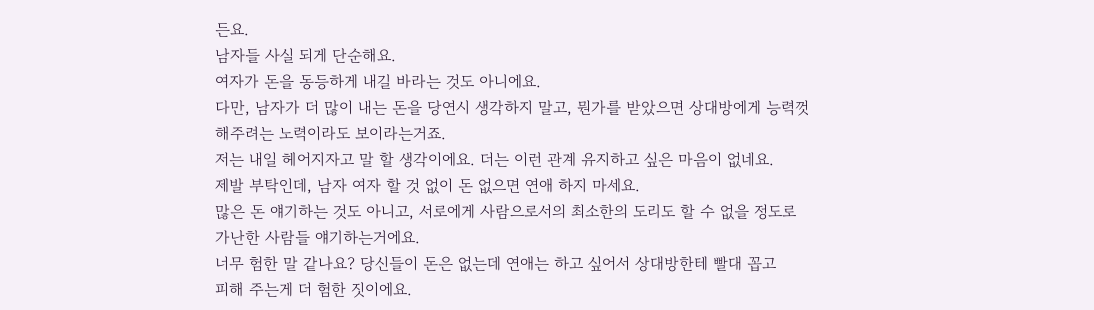든요.
남자들 사실 되게 단순해요.
여자가 돈을 동등하게 내길 바라는 것도 아니에요.
다만, 남자가 더 많이 내는 돈을 당연시 생각하지 말고, 뭔가를 받았으면 상대방에게 능력껏
해주려는 노력이라도 보이라는거죠.
저는 내일 헤어지자고 말 할 생각이에요. 더는 이런 관계 유지하고 싶은 마음이 없네요.
제발 부탁인데, 남자 여자 할 것 없이 돈 없으면 연애 하지 마세요.
많은 돈 얘기하는 것도 아니고, 서로에게 사람으로서의 최소한의 도리도 할 수 없을 정도로
가난한 사람들 얘기하는거에요.
너무 험한 말 같나요? 당신들이 돈은 없는데 연애는 하고 싶어서 상대방한테 빨대 꼽고
피해 주는게 더 험한 짓이에요.